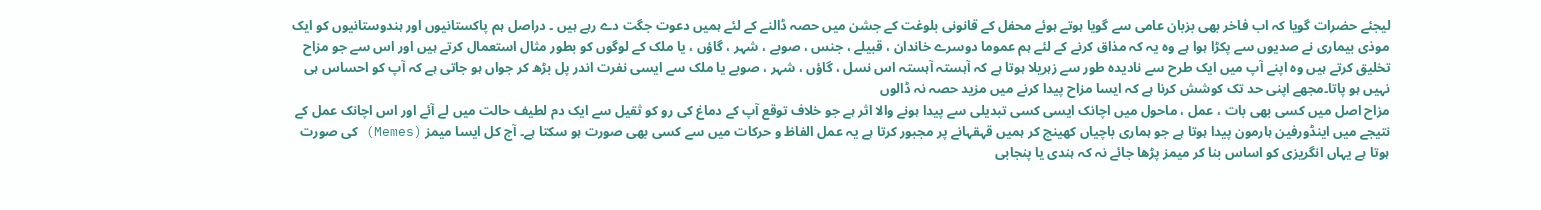لیجئے حضرات گویا کہ اب فاخر بھی بزبان عامی سے گویا ہوتے ہوئے محفل کے قانونی بلوغت کے جشن میں حصہ ڈالنے کے لئے ہمیں دعوت جگت دے رہے ہیں ۔ دراصل ہم پاکستانیوں اور ہندوستانیوں کو ایک موذی بیماری نے صدیوں سے پکڑا ہوا ہے وہ یہ کہ مذاق کرنے کے لئے ہم عموما دوسرے خاندان ، قبیلے ، جنس ، صوبے ، شہر ، گاؤں ، یا ملک کے لوگوں کو بطور مثال استعمال کرتے ہیں اور اس سے جو مزاح تخلیق کرتے ہیں وہ اپنے آپ میں ایک طرح سے نادیدہ طور سے زہریلا ہوتا ہے کہ آہستہ آہستہ اس نسل ، گاؤں ، شہر ، صوبے یا ملک سے ایسی نفرت اندر پل بڑھ کر جواں ہو جاتی ہے کہ آپ کو احساس ہی نہیں ہو پاتا۔مجھے اپنی حد تک کوشش کرنا ہے کہ ایسا مزاح پیدا کرنے میں مزید حصہ نہ ڈالوں
مزاح اصل میں کسی بھی بات ، عمل ، ماحول میں اچانک ایسی کسی تبدیلی سے پیدا ہونے والا اثر ہے جو خلاف توقع آپ کے دماغ کی رو کو ثقیل سے ایک دم لطیف حالت میں لے آئے اور اس اچانک عمل کے نتیجے میں اینڈورفین ہارمون پیدا ہوتا ہے جو ہماری باچیاں کھینچ کر ہمیں قہقہانے پر مجبور کرتا ہے یہ عمل الفاظ و حرکات میں سے کسی بھی صورت ہو سکتا ہے۔ آج کل ایسا میمز (Memes) کی صورت ہوتا ہے یہاں انگریزی کو اساس بنا کر میمز پڑھا جائے نہ کہ ہندی یا پنجابی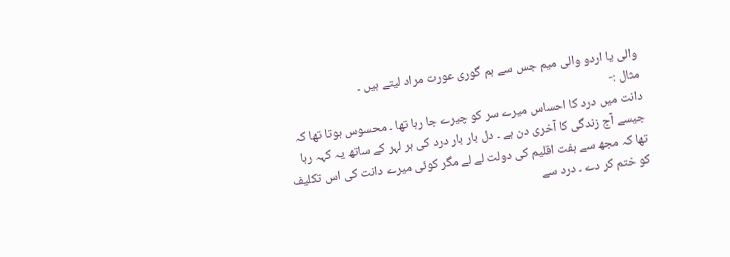والی یا اردو والی میم جس سے ہم گوری عورت مراد لیتے ہیں ۔
مثال :-
دانت میں درد کا احساس میرے سر کو چیرے جا رہا تھا ۔ محسوس ہوتا تھا کہ جیسے آج زندگی کا آخری دن ہے ۔ دل بار بار درد کی ہر لہر کے ساتھ یہ کہہ رہا تھا کہ مجھ سے ہفت اقلیم کی دولت لے لے مگر کوئی میرے دانت کی اس تکلیف کو ختم کر دے ۔ درد سے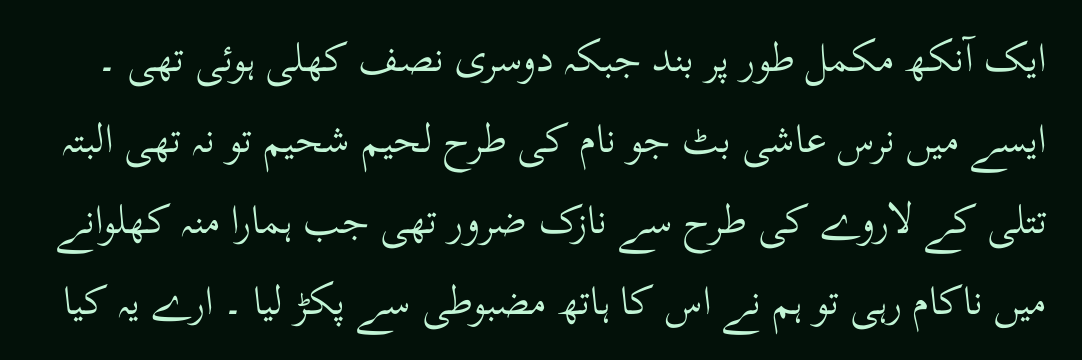ایک آنکھ مکمل طور پر بند جبکہ دوسری نصف کھلی ہوئی تھی ۔ ایسے میں نرس عاشی بٹ جو نام کی طرح لحیم شحیم تو نہ تھی البتہ تتلی کے لاروے کی طرح سے نازک ضرور تھی جب ہمارا منہ کھلوانے میں ناکام رہی تو ہم نے اس کا ہاتھ مضبوطی سے پکڑ لیا ۔ ارے یہ کیا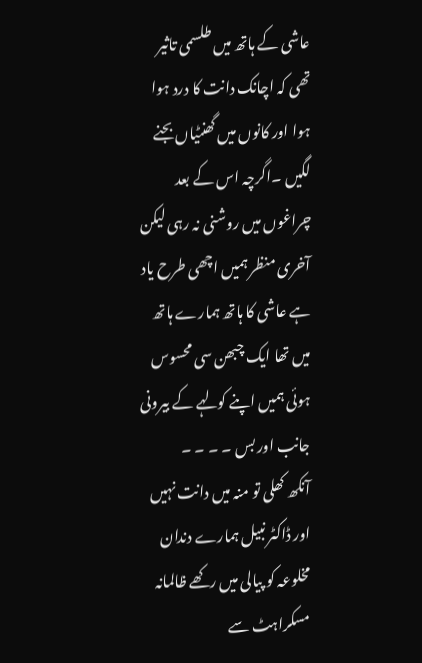عاشی کے ہاتھ میں طلسمی تاثیر تھی کہ اچانک دانت کا درد ہوا ہوا اور کانوں میں گھنٹیاں بجنے لگیں ۔اگرچہ اس کے بعد چراغوں میں روشنی نہ رہی لیکن آخری منظر ہمیں اچھی طرح یاد ہے عاشی کا ہاتھ ہمارے ہاتھ میں تھا ایک چبھن سی محسوس ہوئی ہمیں اپنے کولہے کے بیرونی جانب اور بس ۔ ۔ ۔ ۔
آنکھ کھلی تو منہ میں دانت نہیں اور ڈاکٹر نبیل ہمارے دندان مخلوعہ کو پیالی میں رکھے ظالمانہ مسکراہٹ سے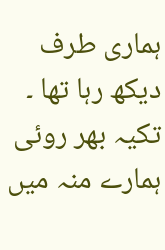ہماری طرف دیکھ رہا تھا ۔ تکیہ بھر روئی ہمارے منہ میں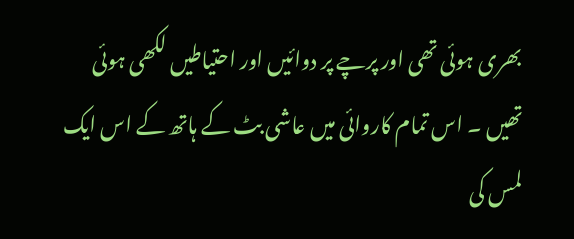بھری ہوئی تھی اور پرچے پر دوائیں اور احتیاطیں لکھی ہوئی تھیں ۔ اس تمام کاروائی میں عاشی بٹ کے ہاتھ کے اس ایک لمس کی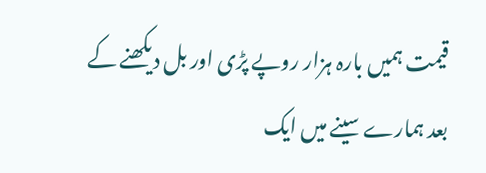قیمت ہمیں بارہ ہزار روپے پڑی اور بل دیکھنے کے بعد ہمارے سینے میں ایک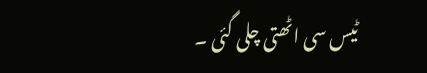ٹیس سی اٹھتی چلی گئی ۔